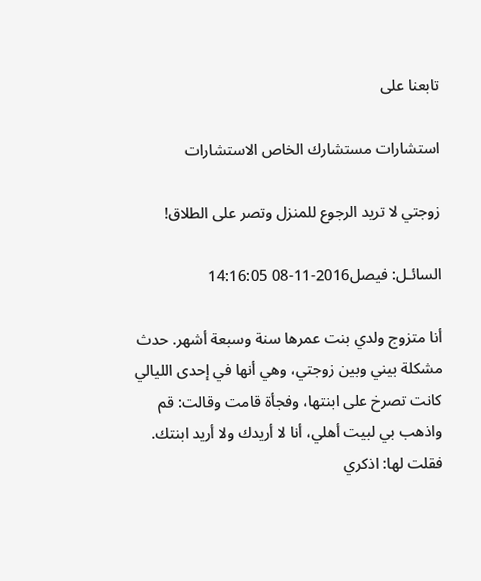تابعنا على

استشارات مستشارك الخاص الاستشارات

زوجتي لا تريد الرجوع للمنزل وتصر على الطلاق!

السائـل: فيصل2016-11-08 14:16:05

أنا متزوج ولدي بنت عمرها سنة وسبعة أشهر. حدث مشكلة بيني وبين زوجتي، وهي أنها في إحدى الليالي كانت تصرخ على ابنتها، وفجأة قامت وقالت: قم واذهب بي لبيت أهلي، أنا لا أريدك ولا أريد ابنتك. فقلت لها: اذكري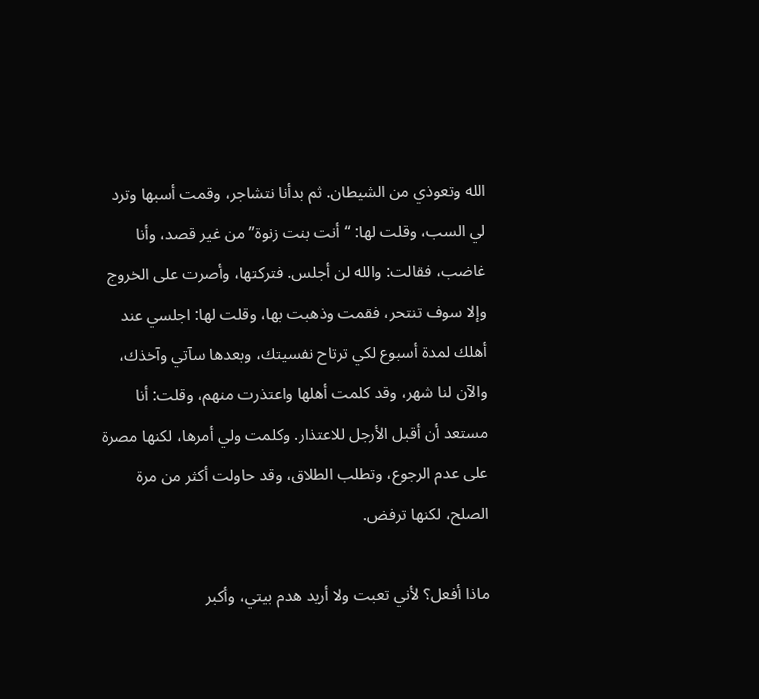الله وتعوذي من الشيطان. ثم بدأنا نتشاجر، وقمت أسبها وترد لي السب، وقلت لها: “أنت بنت زنوة” من غير قصد، وأنا غاضب، فقالت: والله لن أجلس. فتركتها، وأصرت على الخروج وإلا سوف تنتحر، فقمت وذهبت بها، وقلت لها: اجلسي عند أهلك لمدة أسبوع لكي ترتاح نفسيتك، وبعدها سآتي وآخذك، والآن لنا شهر، وقد كلمت أهلها واعتذرت منهم، وقلت: أنا مستعد أن أقبل الأرجل للاعتذار. وكلمت ولي أمرها، لكنها مصرة على عدم الرجوع، وتطلب الطلاق، وقد حاولت أكثر من مرة الصلح، لكنها ترفض.

ماذا أفعل؟ لأني تعبت ولا أريد هدم بيتي، وأكبر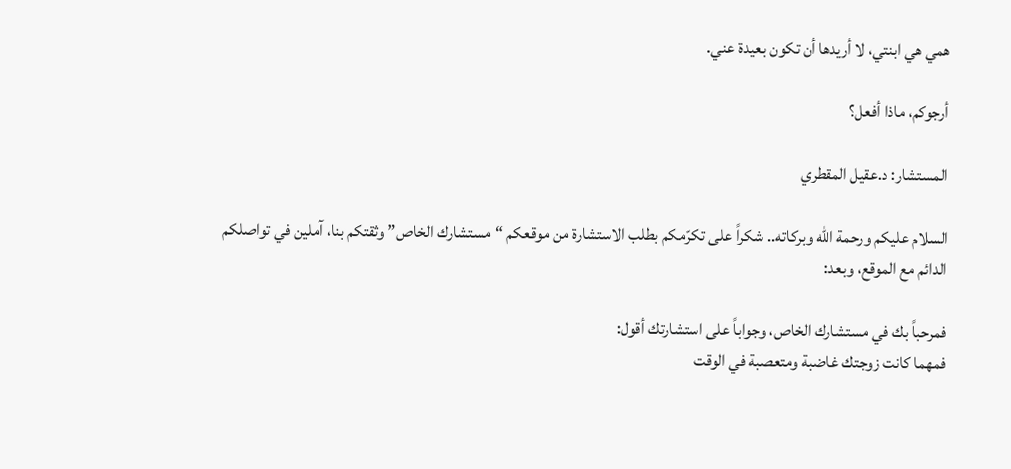همي هي ابنتي، لا أريدها أن تكون بعيدة عني.

أرجوكم، ماذا أفعل؟

المستشار: د.عقيل المقطري

السلام عليكم ورحمة الله وبركاته.. شكراً على تكرّمكم بطلب الاستشارة من موقعكم “مستشارك الخاص” وثقتكم بنا، آملين في تواصلكم الدائم مع الموقع، وبعد:

فمرحباً بك في مستشارك الخاص، وجواباً على استشارتك أقول:
فمهما كانت زوجتك غاضبة ومتعصبة في الوقت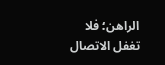الراهن؛ فلا تغفل الاتصال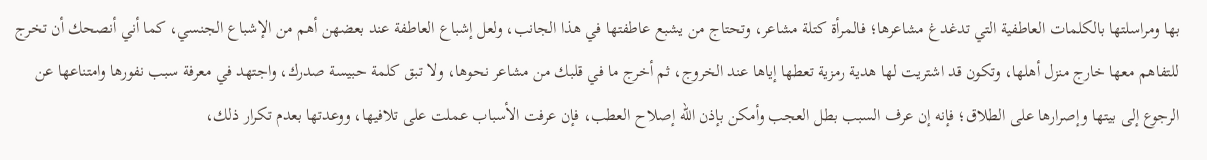بها ومراسلتها بالكلمات العاطفية التي تدغدغ مشاعرها؛ فالمرأة كتلة مشاعر، وتحتاج من يشبع عاطفتها في هذا الجانب، ولعل إشباع العاطفة عند بعضهن أهم من الإشباع الجنسي، كما أني أنصحك أن تخرج للتفاهم معها خارج منزل أهلها، وتكون قد اشتريت لها هدية رمزية تعطها إياها عند الخروج، ثم أخرج ما في قلبك من مشاعر نحوها، ولا تبق كلمة حبيسة صدرك، واجتهد في معرفة سبب نفورها وامتناعها عن الرجوع إلى بيتها وإصرارها على الطلاق؛ فإنه إن عرف السبب بطل العجب وأمكن بإذن الله إصلاح العطب، فإن عرفت الأسباب عملت على تلافيها، ووعدتها بعدم تكرار ذلك،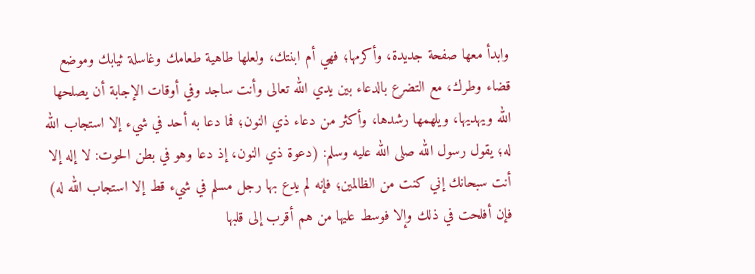وابدأ معها صفحة جديدة، وأكرمها؛ فهي أم ابنتك، ولعلها طاهية طعامك وغاسلة ثيابك وموضع قضاء وطرك، مع التضرع بالدعاء بين يدي الله تعالى وأنت ساجد وفي أوقات الإجابة أن يصلحها الله ويهديها، ويلهمها رشدها، وأكثر من دعاء ذي النون؛ فما دعا به أحد في شيء إلا استجاب الله له؛ يقول رسول الله صلى الله عليه وسلم: (دعوة ذي النون، إذ دعا وهو في بطن الحوت: لا إله إلا أنت سبحانك إني كنت من الظالمين؛ فإنه لم يدع بها رجل مسلم في شيء قط إلا استجاب الله له) فإن أفلحت في ذلك وإلا فوسط عليها من هم أقرب إلى قلبها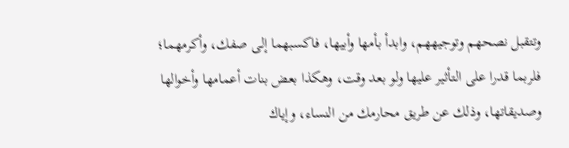وتتقبل نصحهم وتوجيههم، وابدأ بأمها وأبيها، فاكسبهما إلى صفك، وأكرمهما؛ فلربما قدرا على التأثير عليها ولو بعد وقت، وهكذا بعض بنات أعمامها وأخوالها وصديقاتها، وذلك عن طريق محارمك من النساء، وإياك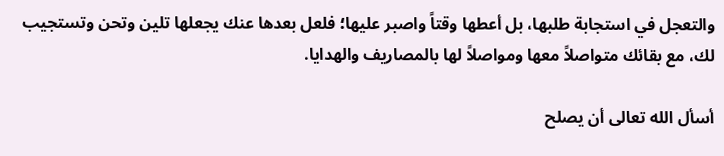والتعجل في استجابة طلبها، بل أعطها وقتاً واصبر عليها؛ فلعل بعدها عنك يجعلها تلين وتحن وتستجيب لك، مع بقائك متواصلاً معها ومواصلاً لها بالمصاريف والهدايا.

أسأل الله تعالى أن يصلح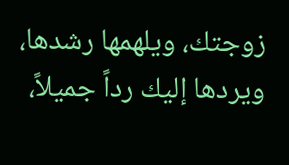زوجتك، ويلهمها رشدها، ويردها إليك رداً جميلاً،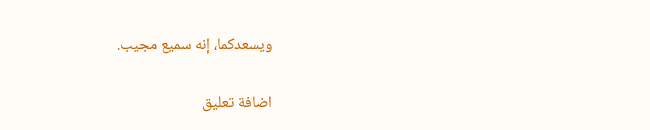ويسعدكما، إنه سميع مجيب.

اضافة تعليق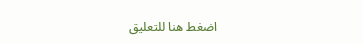اضغط هنا للتعليق